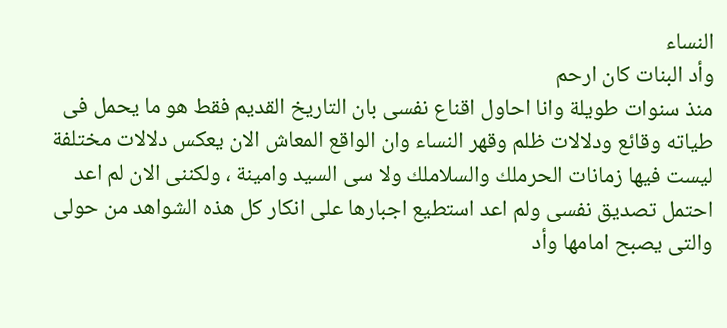النساء
وأد البنات كان ارحم
منذ سنوات طويلة وانا احاول اقناع نفسى بان التاريخ القديم فقط هو ما يحمل فى طياته وقائع ودلالات ظلم وقهر النساء وان الواقع المعاش الان يعكس دلالات مختلفة ليست فيها زمانات الحرملك والسلاملك ولا سى السيد وامينة ، ولكننى الان لم اعد احتمل تصديق نفسى ولم اعد استطيع اجبارها على انكار كل هذه الشواهد من حولى والتى يصبح امامها وأد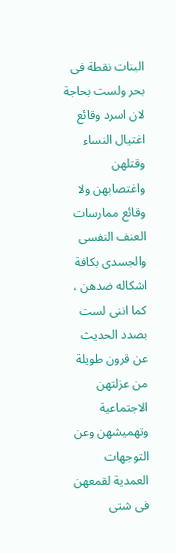البنات نقطة فى بحر ولست بحاجة لان اسرد وقائع اغتيال النساء وقتلهن واغتصابهن ولا وقائع ممارسات العنف النفسى والجسدى بكافة اشكاله ضدهن ، كما اننى لست بصدد الحديث عن قرون طويلة من عزلتهن الاجتماعية وتهميشهن وعن التوجهات العمدية لقمعهن فى شتى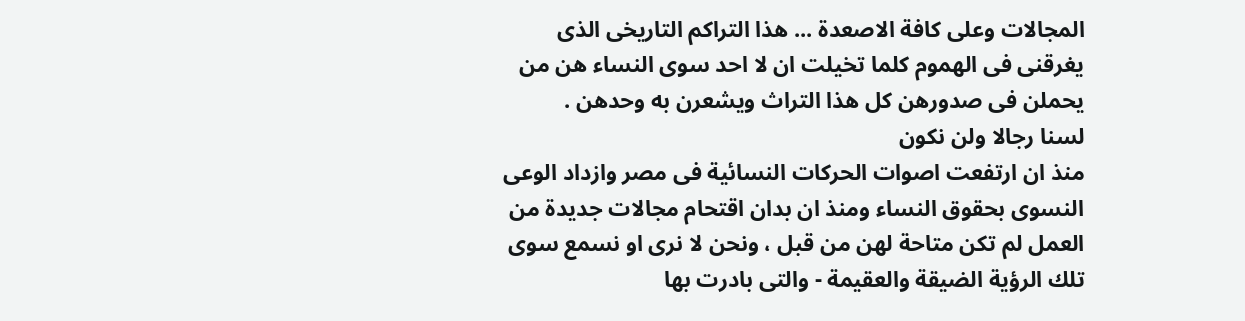المجالات وعلى كافة الاصعدة ... هذا التراكم التاريخى الذى يغرقنى فى الهموم كلما تخيلت ان لا احد سوى النساء هن من يحملن فى صدورهن كل هذا التراث ويشعرن به وحدهن .
لسنا رجالا ولن نكون
منذ ان ارتفعت اصوات الحركات النسائية فى مصر وازداد الوعى النسوى بحقوق النساء ومنذ ان بدان اقتحام مجالات جديدة من العمل لم تكن متاحة لهن من قبل ، ونحن لا نرى او نسمع سوى تلك الرؤية الضيقة والعقيمة - والتى بادرت بها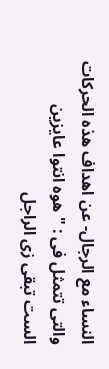النساء مع الرجال- عن اهداف هذه الحركات والتى تتمثل فى : " هوه انتوا عايزين الست تبقى زى الراجل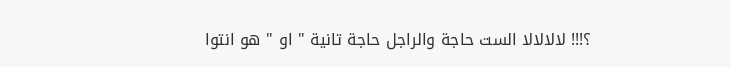؟!!! لالالالا الست حاجة والراجل حاجة تانية " او " هو انتوا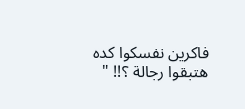فاكرين نفسكوا كده هتبقوا رجالة ؟!! "